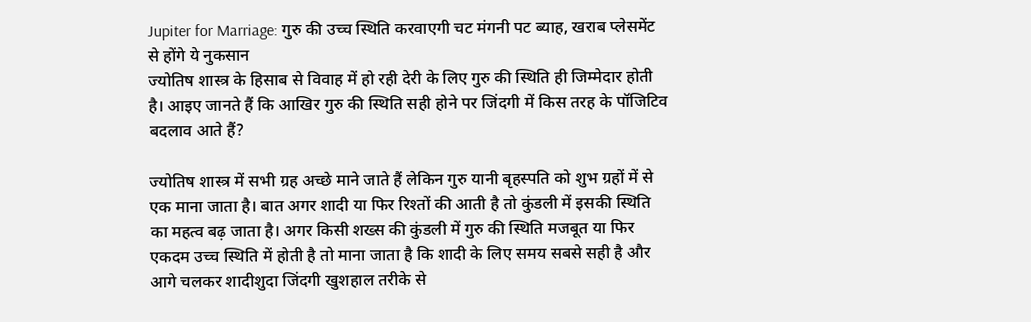Jupiter for Marriage: गुरु की उच्च स्थिति करवाएगी चट मंगनी पट ब्याह, खराब प्लेसमेंट से होंगे ये नुकसान
ज्योतिष शास्त्र के हिसाब से विवाह में हो रही देरी के लिए गुरु की स्थिति ही जिम्मेदार होती है। आइए जानते हैं कि आखिर गुरु की स्थिति सही होने पर जिंदगी में किस तरह के पॉजिटिव बदलाव आते हैं?

ज्योतिष शास्त्र में सभी ग्रह अच्छे माने जाते हैं लेकिन गुरु यानी बृहस्पति को शुभ ग्रहों में से एक माना जाता है। बात अगर शादी या फिर रिश्तों की आती है तो कुंडली में इसकी स्थिति का महत्व बढ़ जाता है। अगर किसी शख्स की कुंडली में गुरु की स्थिति मजबूत या फिर एकदम उच्च स्थिति में होती है तो माना जाता है कि शादी के लिए समय सबसे सही है और आगे चलकर शादीशुदा जिंदगी खुशहाल तरीके से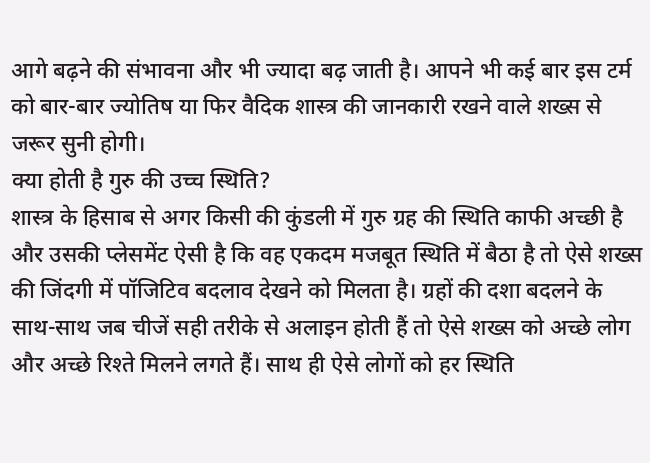आगे बढ़ने की संभावना और भी ज्यादा बढ़ जाती है। आपने भी कई बार इस टर्म को बार-बार ज्योतिष या फिर वैदिक शास्त्र की जानकारी रखने वाले शख्स से जरूर सुनी होगी।
क्या होती है गुरु की उच्च स्थिति?
शास्त्र के हिसाब से अगर किसी की कुंडली में गुरु ग्रह की स्थिति काफी अच्छी है और उसकी प्लेसमेंट ऐसी है कि वह एकदम मजबूत स्थिति में बैठा है तो ऐसे शख्स की जिंदगी में पॉजिटिव बदलाव देखने को मिलता है। ग्रहों की दशा बदलने के साथ-साथ जब चीजें सही तरीके से अलाइन होती हैं तो ऐसे शख्स को अच्छे लोग और अच्छे रिश्ते मिलने लगते हैं। साथ ही ऐसे लोगों को हर स्थिति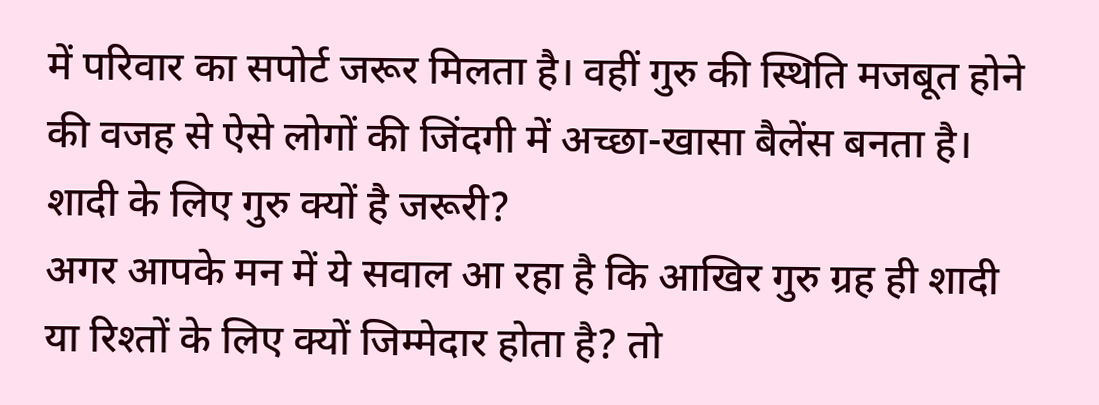में परिवार का सपोर्ट जरूर मिलता है। वहीं गुरु की स्थिति मजबूत होने की वजह से ऐसे लोगों की जिंदगी में अच्छा-खासा बैलेंस बनता है।
शादी के लिए गुरु क्यों है जरूरी?
अगर आपके मन में ये सवाल आ रहा है कि आखिर गुरु ग्रह ही शादी या रिश्तों के लिए क्यों जिम्मेदार होता है? तो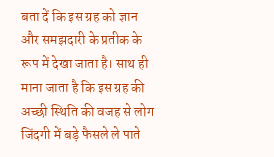बता दें कि इस ग्रह को ज्ञान और समझदारी के प्रतीक के रूप में देखा जाता है। साथ ही माना जाता है कि इस ग्रह की अच्छी स्थिति की वजह से लोग जिंदगी में बड़े फैसले ले पाते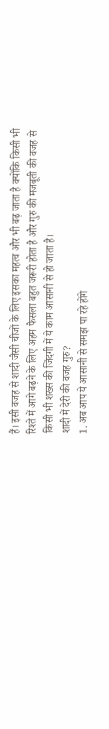हैं। इसी वजह से शादी जैसी चीजों के लिए इसका महत्व और भी बढ़ जाता है क्योंकि किसी भी रिश्ते में आगे बढ़ने के लिए अहम फैसला बहुत जरूरी होता है और गुरु की मजबूती की वजह से किसी भी शख्स की जिंदगी में ये काम आसानी से हो जाता है।
शादी में देरी की वजह गुरु?
1. अब आप ये आसानी से समझ पा रहे होंगे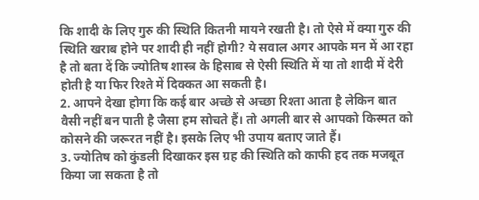कि शादी के लिए गुरु की स्थिति कितनी मायने रखती है। तो ऐसे में क्या गुरु की स्थिति खराब होने पर शादी ही नहीं होगी? ये सवाल अगर आपके मन में आ रहा है तो बता दें कि ज्योतिष शास्त्र के हिसाब से ऐसी स्थिति में या तो शादी में देरी होती है या फिर रिश्ते में दिक्कत आ सकती है।
2. आपने देखा होगा कि कई बार अच्छे से अच्छा रिश्ता आता है लेकिन बात वैसी नहीं बन पाती है जैसा हम सोचते हैं। तो अगली बार से आपको किस्मत को कोसने की जरूरत नहीं है। इसके लिए भी उपाय बताए जाते हैं।
3. ज्योतिष को कुंडली दिखाकर इस ग्रह की स्थिति को काफी हद तक मजबूत किया जा सकता है तो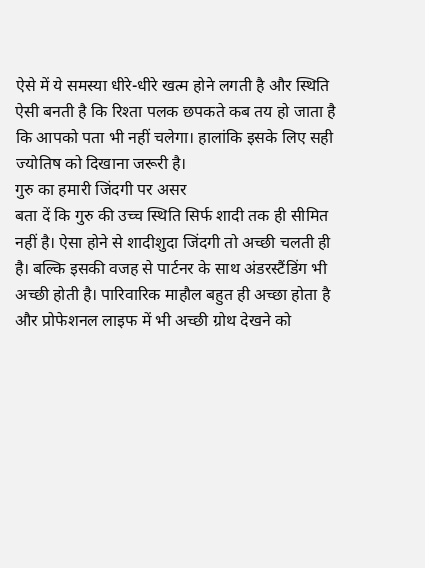ऐसे में ये समस्या धीरे-धीरे खत्म होने लगती है और स्थिति ऐसी बनती है कि रिश्ता पलक छपकते कब तय हो जाता है कि आपको पता भी नहीं चलेगा। हालांकि इसके लिए सही ज्योतिष को दिखाना जरूरी है।
गुरु का हमारी जिंदगी पर असर
बता दें कि गुरु की उच्च स्थिति सिर्फ शादी तक ही सीमित नहीं है। ऐसा होने से शादीशुदा जिंदगी तो अच्छी चलती ही है। बल्कि इसकी वजह से पार्टनर के साथ अंडरस्टैंडिंग भी अच्छी होती है। पारिवारिक माहौल बहुत ही अच्छा होता है और प्रोफेशनल लाइफ में भी अच्छी ग्रोथ देखने को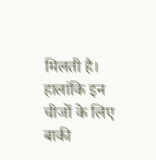मिलती है। हालांकि इन चीजों के लिए बाकी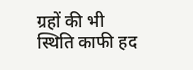ग्रहों की भी स्थिति काफी हद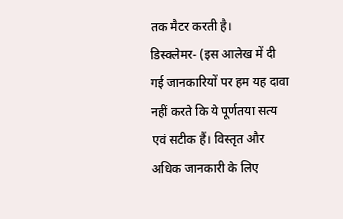तक मैटर करती है।
डिस्क्लेमर- (इस आलेख में दी गई जानकारियों पर हम यह दावा नहीं करते कि ये पूर्णतया सत्य एवं सटीक हैं। विस्तृत और अधिक जानकारी के लिए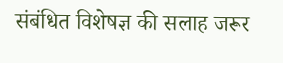संबंधित विशेषज्ञ की सलाह जरूर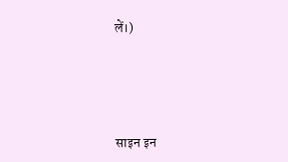लें।)




साइन इन